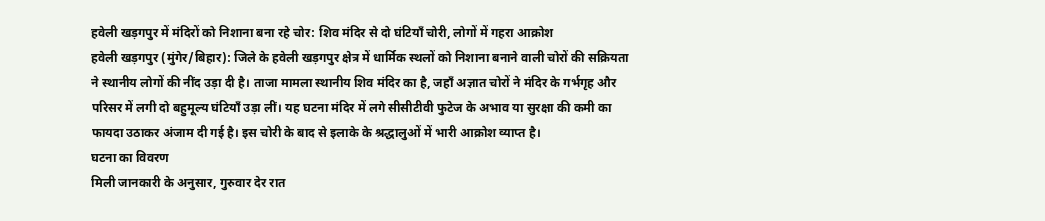हवेली खड़गपुर में मंदिरों को निशाना बना रहे चोर: शिव मंदिर से दो घंटियाँ चोरी, लोगों में गहरा आक्रोश
हवेली खड़गपुर (मुंगेर/बिहार): जिले के हवेली खड़गपुर क्षेत्र में धार्मिक स्थलों को निशाना बनाने वाली चोरों की सक्रियता ने स्थानीय लोगों की नींद उड़ा दी है। ताजा मामला स्थानीय शिव मंदिर का है, जहाँ अज्ञात चोरों ने मंदिर के गर्भगृह और परिसर में लगी दो बहुमूल्य घंटियाँ उड़ा लीं। यह घटना मंदिर में लगे सीसीटीवी फुटेज के अभाव या सुरक्षा की कमी का फायदा उठाकर अंजाम दी गई है। इस चोरी के बाद से इलाके के श्रद्धालुओं में भारी आक्रोश व्याप्त है।
घटना का विवरण
मिली जानकारी के अनुसार, गुरुवार देर रात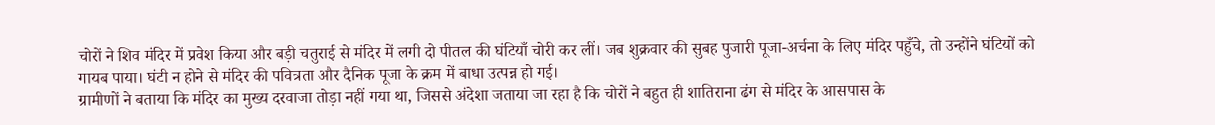चोरों ने शिव मंदिर में प्रवेश किया और बड़ी चतुराई से मंदिर में लगी दो पीतल की घंटियाँ चोरी कर लीं। जब शुक्रवार की सुबह पुजारी पूजा-अर्चना के लिए मंदिर पहुँचे, तो उन्होंने घंटियों को गायब पाया। घंटी न होने से मंदिर की पवित्रता और दैनिक पूजा के क्रम में बाधा उत्पन्न हो गई।
ग्रामीणों ने बताया कि मंदिर का मुख्य दरवाजा तोड़ा नहीं गया था, जिससे अंदेशा जताया जा रहा है कि चोरों ने बहुत ही शातिराना ढंग से मंदिर के आसपास के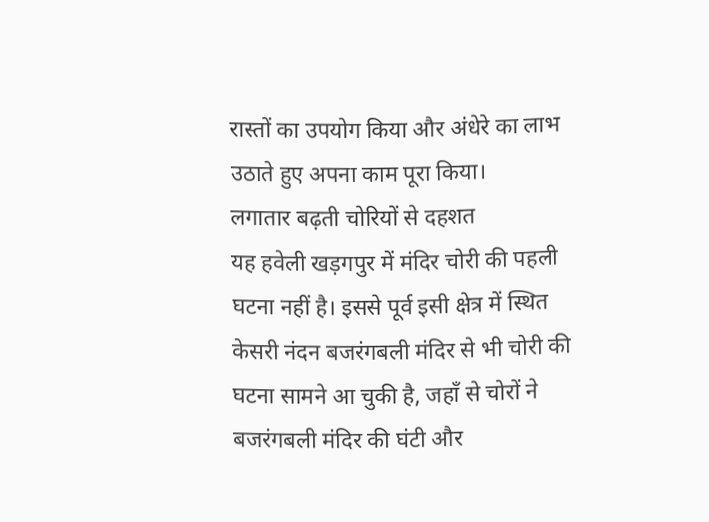रास्तों का उपयोग किया और अंधेरे का लाभ उठाते हुए अपना काम पूरा किया।
लगातार बढ़ती चोरियों से दहशत
यह हवेली खड़गपुर में मंदिर चोरी की पहली घटना नहीं है। इससे पूर्व इसी क्षेत्र में स्थित केसरी नंदन बजरंगबली मंदिर से भी चोरी की घटना सामने आ चुकी है, जहाँ से चोरों ने बजरंगबली मंदिर की घंटी और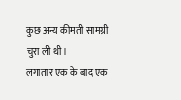कुछ अन्य कीमती सामग्री चुरा ली थी।
लगातार एक के बाद एक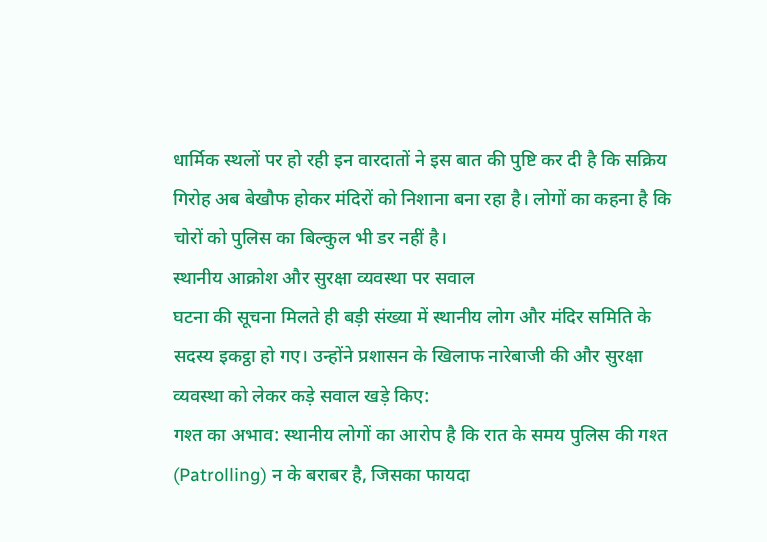धार्मिक स्थलों पर हो रही इन वारदातों ने इस बात की पुष्टि कर दी है कि सक्रिय गिरोह अब बेखौफ होकर मंदिरों को निशाना बना रहा है। लोगों का कहना है कि चोरों को पुलिस का बिल्कुल भी डर नहीं है।
स्थानीय आक्रोश और सुरक्षा व्यवस्था पर सवाल
घटना की सूचना मिलते ही बड़ी संख्या में स्थानीय लोग और मंदिर समिति के सदस्य इकट्ठा हो गए। उन्होंने प्रशासन के खिलाफ नारेबाजी की और सुरक्षा व्यवस्था को लेकर कड़े सवाल खड़े किए:
गश्त का अभाव: स्थानीय लोगों का आरोप है कि रात के समय पुलिस की गश्त (Patrolling) न के बराबर है, जिसका फायदा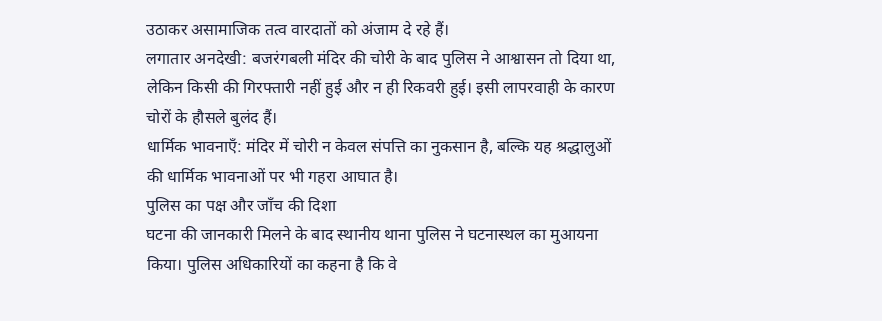उठाकर असामाजिक तत्व वारदातों को अंजाम दे रहे हैं।
लगातार अनदेखी: बजरंगबली मंदिर की चोरी के बाद पुलिस ने आश्वासन तो दिया था, लेकिन किसी की गिरफ्तारी नहीं हुई और न ही रिकवरी हुई। इसी लापरवाही के कारण चोरों के हौसले बुलंद हैं।
धार्मिक भावनाएँ: मंदिर में चोरी न केवल संपत्ति का नुकसान है, बल्कि यह श्रद्धालुओं की धार्मिक भावनाओं पर भी गहरा आघात है।
पुलिस का पक्ष और जाँच की दिशा
घटना की जानकारी मिलने के बाद स्थानीय थाना पुलिस ने घटनास्थल का मुआयना किया। पुलिस अधिकारियों का कहना है कि वे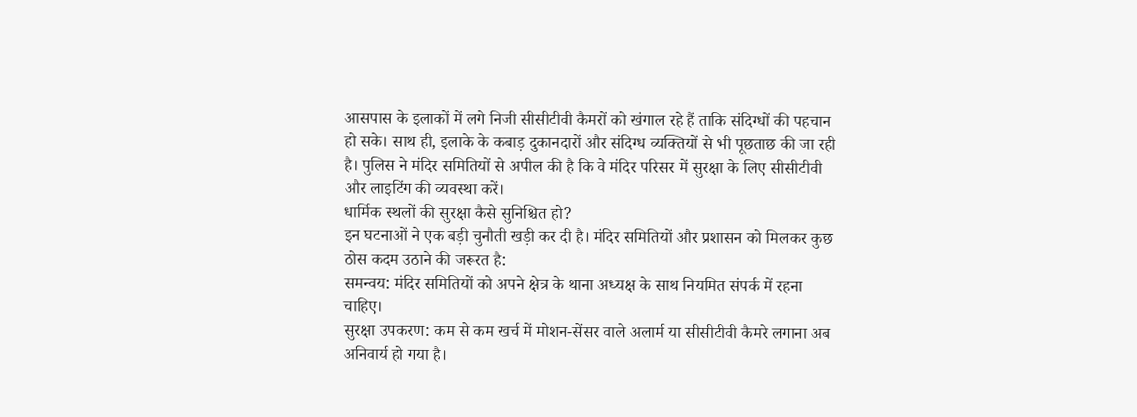आसपास के इलाकों में लगे निजी सीसीटीवी कैमरों को खंगाल रहे हैं ताकि संदिग्धों की पहचान हो सके। साथ ही, इलाके के कबाड़ दुकानदारों और संदिग्ध व्यक्तियों से भी पूछताछ की जा रही है। पुलिस ने मंदिर समितियों से अपील की है कि वे मंदिर परिसर में सुरक्षा के लिए सीसीटीवी और लाइटिंग की व्यवस्था करें।
धार्मिक स्थलों की सुरक्षा कैसे सुनिश्चित हो?
इन घटनाओं ने एक बड़ी चुनौती खड़ी कर दी है। मंदिर समितियों और प्रशासन को मिलकर कुछ ठोस कदम उठाने की जरूरत है:
समन्वय: मंदिर समितियों को अपने क्षेत्र के थाना अध्यक्ष के साथ नियमित संपर्क में रहना चाहिए।
सुरक्षा उपकरण: कम से कम खर्च में मोशन-सेंसर वाले अलार्म या सीसीटीवी कैमरे लगाना अब अनिवार्य हो गया है।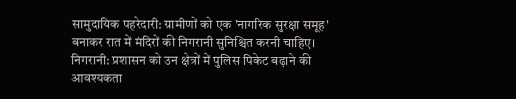सामुदायिक पहरेदारी: ग्रामीणों को एक 'नागरिक सुरक्षा समूह' बनाकर रात में मंदिरों की निगरानी सुनिश्चित करनी चाहिए।
निगरानी: प्रशासन को उन क्षेत्रों में पुलिस पिकेट बढ़ाने की आवश्यकता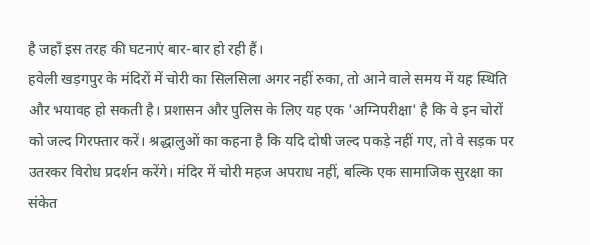है जहाँ इस तरह की घटनाएं बार-बार हो रही हैं।
हवेली खड़गपुर के मंदिरों में चोरी का सिलसिला अगर नहीं रुका, तो आने वाले समय में यह स्थिति और भयावह हो सकती है। प्रशासन और पुलिस के लिए यह एक 'अग्निपरीक्षा' है कि वे इन चोरों को जल्द गिरफ्तार करें। श्रद्धालुओं का कहना है कि यदि दोषी जल्द पकड़े नहीं गए, तो वे सड़क पर उतरकर विरोध प्रदर्शन करेंगे। मंदिर में चोरी महज अपराध नहीं, बल्कि एक सामाजिक सुरक्षा का संकेत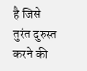है जिसे तुरंत दुरुस्त करने की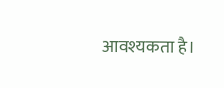आवश्यकता है।